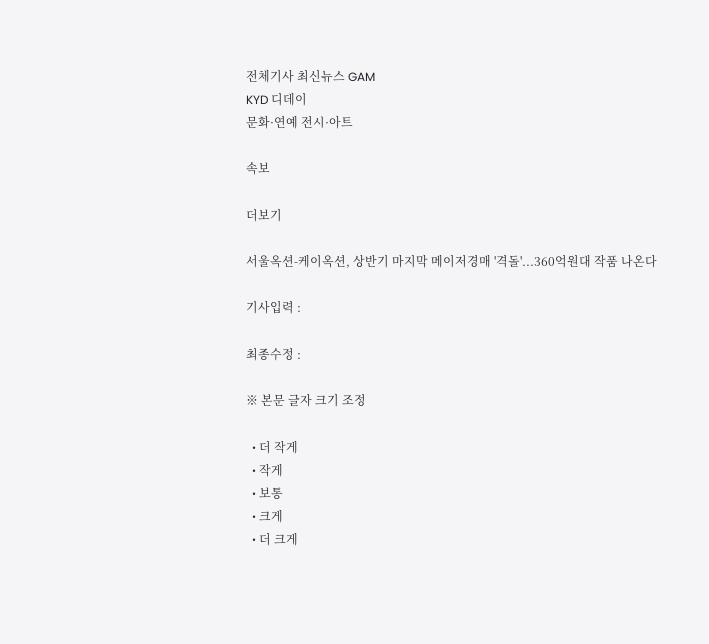전체기사 최신뉴스 GAM
KYD 디데이
문화·연예 전시·아트

속보

더보기

서울옥션-케이옥션, 상반기 마지막 메이저경매 '격돌'...360억원대 작품 나온다

기사입력 :

최종수정 :

※ 본문 글자 크기 조정

  • 더 작게
  • 작게
  • 보통
  • 크게
  • 더 크게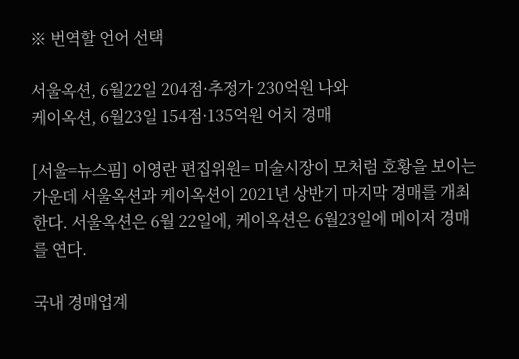※ 번역할 언어 선택

서울옥션, 6월22일 204점·추정가 230억원 나와
케이옥션, 6월23일 154점·135억원 어치 경매

[서울=뉴스핌] 이영란 편집위원= 미술시장이 모처럼 호황을 보이는 가운데 서울옥션과 케이옥션이 2021년 상반기 마지막 경매를 개최한다. 서울옥션은 6월 22일에, 케이옥션은 6월23일에 메이저 경매를 연다.

국내 경매업계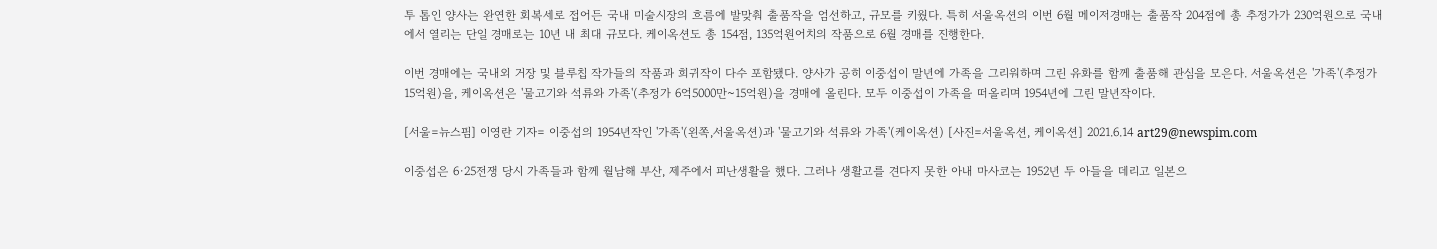투 톱인 양사는 완연한 회복세로 접어든 국내 미술시장의 흐름에 발맞춰 출품작을 엄선하고, 규모를 키웠다. 특히 서울옥션의 이번 6월 메이저경매는 출품작 204점에 총 추정가가 230억원으로 국내에서 열리는 단일 경매로는 10년 내 최대 규모다. 케이옥션도 총 154점, 135억원어치의 작품으로 6월 경매를 진행한다.

이번 경매에는 국내외 거장 및 블루칩 작가들의 작품과 희귀작이 다수 포함됐다. 양사가 공히 이중섭이 말년에 가족을 그리워하며 그린 유화를 함께 출품해 관심을 모은다. 서울옥션은 '가족'(추정가 15억원)을, 케이옥션은 '물고기와 석류와 가족'(추정가 6억5000만~15억원)을 경매에 올린다. 모두 이중섭이 가족을 떠올리며 1954년에 그린 말년작이다.

[서울=뉴스핌] 이영란 기자= 이중섭의 1954년작인 '가족'(왼쪽,서울옥션)과 '물고기와 석류와 가족'(케이옥션) [사진=서울옥션, 케이옥션] 2021.6.14 art29@newspim.com

이중섭은 6·25전쟁 당시 가족들과 함께 월남해 부산, 제주에서 피난생활을 했다. 그러나 생활고를 견다지 못한 아내 마사코는 1952년 두 아들을 데리고 일본으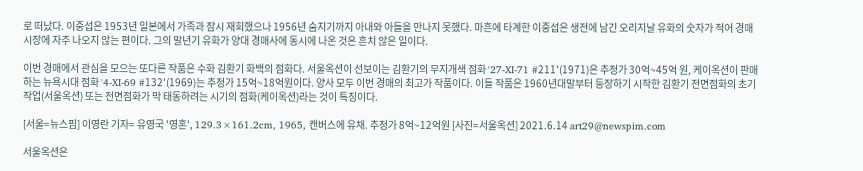로 떠났다. 이중섭은 1953년 일본에서 가족과 잠시 재회했으나 1956년 숨지기까지 아내와 아들을 만나지 못했다. 마흔에 타계한 이중섭은 생전에 남긴 오리지날 유화의 숫자가 적어 경매시장에 자주 나오지 않는 편이다. 그의 말년기 유화가 양대 경매사에 동시에 나온 것은 흔치 않은 일이다.

이번 경매에서 관심을 모으는 또다른 작품은 수화 김환기 화백의 점화다. 서울옥션이 선보이는 김환기의 무지개색 점화 '27-XI-71 #211'(1971)은 추정가 30억~45억 원, 케이옥션이 판매하는 뉴욕시대 점화 '4-XI-69 #132'(1969)는 추정가 15억~18억원이다. 양사 모두 이번 경매의 최고가 작품이다. 이들 작품은 1960년대말부터 등장하기 시작한 김환기 전면점화의 초기작업(서울옥션) 또는 전면점화가 막 태동하려는 시기의 점화(케이옥션)라는 것이 특징이다.

[서울=뉴스핌] 이영란 기자= 유영국 '영혼', 129.3×161.2cm, 1965, 캔버스에 유채. 추정가 8억~12억원 [사진=서울옥션] 2021.6.14 art29@newspim.com

서울옥션은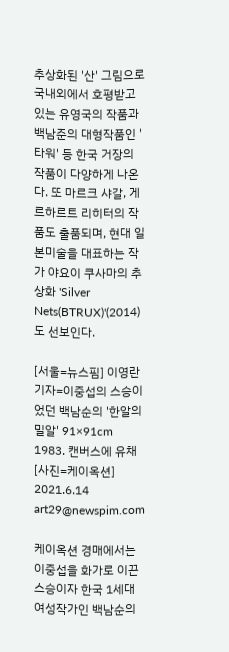추상화된 '산' 그림으로 국내외에서 호평받고 있는 유영국의 작품과 백남준의 대형작품인 '타워' 등 한국 거장의 작품이 다양하게 나온다. 또 마르크 샤갈, 게르하르트 리히터의 작품도 출품되며, 현대 일본미술을 대표하는 작가 야요이 쿠사마의 추상화 'Silver Nets(BTRUX)'(2014)도 선보인다.

[서울=뉴스핌] 이영란 기자=이중섭의 스승이었던 백남순의 '한알의 밀알' 91×91cm 1983. 캔버스에 유채 [사진=케이옥션] 2021.6.14 art29@newspim.com

케이옥션 경매에서는 이중섭을 화가로 이끈 스승이자 한국 1세대 여성작가인 백남순의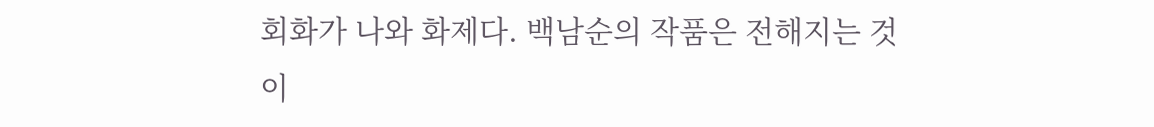회화가 나와 화제다. 백남순의 작품은 전해지는 것이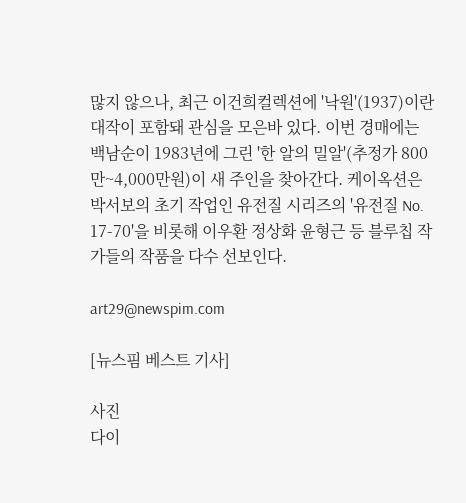많지 않으나, 최근 이건희컬렉션에 '낙원'(1937)이란 대작이 포함돼 관심을 모은바 있다. 이번 경매에는 백남순이 1983년에 그린 '한 알의 밀알'(추정가 800만~4,000만원)이 새 주인을 찾아간다. 케이옥션은 박서보의 초기 작업인 유전질 시리즈의 '유전질 No. 17-70'을 비롯해 이우환 정상화 윤형근 등 블루칩 작가들의 작품을 다수 선보인다.

art29@newspim.com

[뉴스핌 베스트 기사]

사진
다이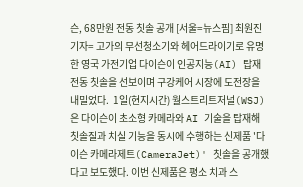슨, 68만원 전동 칫솔 공개 [서울=뉴스핌] 최원진 기자= 고가의 무선청소기와 헤어드라이기로 유명한 영국 가전기업 다이슨이 인공지능(AI) 탑재 전동 칫솔을 선보이며 구강케어 시장에 도전장을 내밀었다.  1일(현지시간) 월스트리트저널(WSJ)은 다이슨이 초소형 카메라와 AI 기술을 탑재해 칫솔질과 치실 기능을 동시에 수행하는 신제품 '다이슨 카메라제트(CameraJet)' 칫솔을 공개했다고 보도했다. 이번 신제품은 평소 치과 스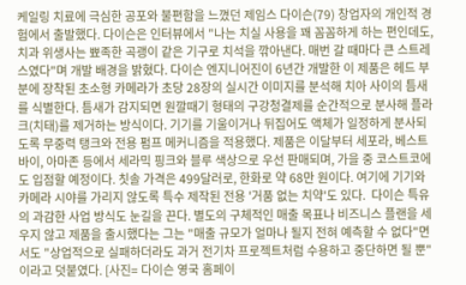케일링 치료에 극심한 공포와 불편함을 느꼈던 제임스 다이슨(79) 창업자의 개인적 경험에서 출발했다. 다이슨은 인터뷰에서 "나는 치실 사용을 꽤 꼼꼼하게 하는 편인데도, 치과 위생사는 뾰족한 곡괭이 같은 기구로 치석을 깎아낸다. 매번 갈 때마다 큰 스트레스였다"며 개발 배경을 밝혔다. 다이슨 엔지니어진이 6년간 개발한 이 제품은 헤드 부분에 장착된 초소형 카메라가 초당 28장의 실시간 이미지를 분석해 치아 사이의 틈새를 식별한다. 틈새가 감지되면 원깔때기 형태의 구강청결제를 순간적으로 분사해 플라크(치태)를 제거하는 방식이다. 기기를 기울이거나 뒤집어도 액체가 일정하게 분사되도록 무중력 탱크와 전용 펌프 메커니즘을 적용했다. 제품은 이달부터 세포라, 베스트바이, 아마존 등에서 세라믹 핑크와 블루 색상으로 우선 판매되며, 가을 중 코스트코에도 입점할 예정이다. 칫솔 가격은 499달러로, 한화로 약 68만 원이다. 여기에 기기와 카메라 시야를 가리지 않도록 특수 제작된 전용 '거품 없는 치약'도 있다.  다이슨 특유의 과감한 사업 방식도 눈길을 끈다. 별도의 구체적인 매출 목표나 비즈니스 플랜을 세우지 않고 제품을 출시했다는 그는 "매출 규모가 얼마나 될지 전혀 예측할 수 없다"면서도 "상업적으로 실패하더라도 과거 전기차 프로젝트처럼 수용하고 중단하면 될 뿐"이라고 덧붙였다. [사진= 다이슨 영국 홈페이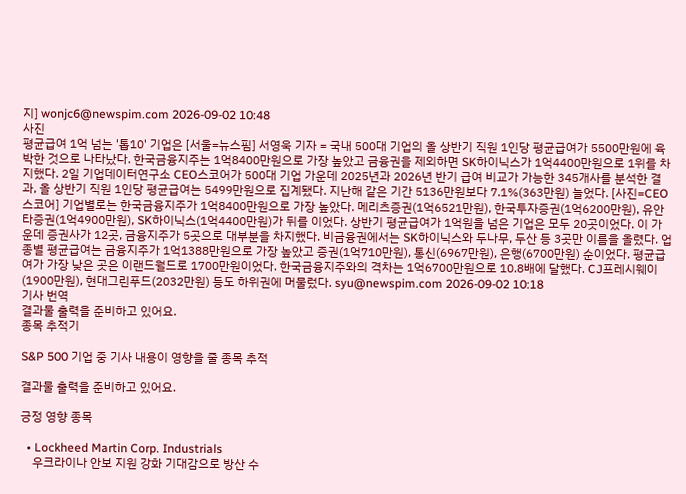지] wonjc6@newspim.com 2026-09-02 10:48
사진
평균급여 1억 넘는 '톱10' 기업은 [서울=뉴스핌] 서영욱 기자 = 국내 500대 기업의 올 상반기 직원 1인당 평균급여가 5500만원에 육박한 것으로 나타났다. 한국금융지주는 1억8400만원으로 가장 높았고 금융권을 제외하면 SK하이닉스가 1억4400만원으로 1위를 차지했다. 2일 기업데이터연구소 CEO스코어가 500대 기업 가운데 2025년과 2026년 반기 급여 비교가 가능한 345개사를 분석한 결과, 올 상반기 직원 1인당 평균급여는 5499만원으로 집계됐다. 지난해 같은 기간 5136만원보다 7.1%(363만원) 늘었다. [사진=CEO스코어] 기업별로는 한국금융지주가 1억8400만원으로 가장 높았다. 메리츠증권(1억6521만원), 한국투자증권(1억6200만원), 유안타증권(1억4900만원), SK하이닉스(1억4400만원)가 뒤를 이었다. 상반기 평균급여가 1억원을 넘은 기업은 모두 20곳이었다. 이 가운데 증권사가 12곳, 금융지주가 5곳으로 대부분을 차지했다. 비금융권에서는 SK하이닉스와 두나무, 두산 등 3곳만 이름을 올렸다. 업종별 평균급여는 금융지주가 1억1388만원으로 가장 높았고 증권(1억710만원), 통신(6967만원), 은행(6700만원) 순이었다. 평균급여가 가장 낮은 곳은 이랜드월드로 1700만원이었다. 한국금융지주와의 격차는 1억6700만원으로 10.8배에 달했다. CJ프레시웨이(1900만원), 현대그린푸드(2032만원) 등도 하위권에 머물렀다. syu@newspim.com 2026-09-02 10:18
기사 번역
결과물 출력을 준비하고 있어요.
종목 추적기

S&P 500 기업 중 기사 내용이 영향을 줄 종목 추적

결과물 출력을 준비하고 있어요.

긍정 영향 종목

  • Lockheed Martin Corp. Industrials
    우크라이나 안보 지원 강화 기대감으로 방산 수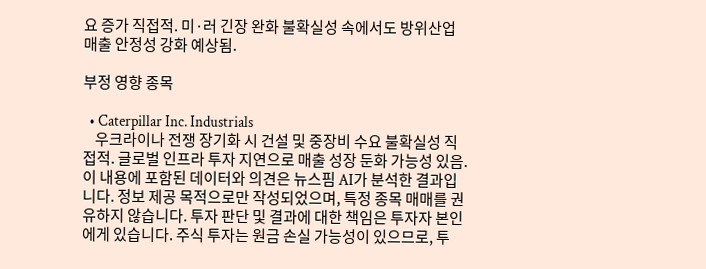요 증가 직접적. 미·러 긴장 완화 불확실성 속에서도 방위산업 매출 안정성 강화 예상됨.

부정 영향 종목

  • Caterpillar Inc. Industrials
    우크라이나 전쟁 장기화 시 건설 및 중장비 수요 불확실성 직접적. 글로벌 인프라 투자 지연으로 매출 성장 둔화 가능성 있음.
이 내용에 포함된 데이터와 의견은 뉴스핌 AI가 분석한 결과입니다. 정보 제공 목적으로만 작성되었으며, 특정 종목 매매를 권유하지 않습니다. 투자 판단 및 결과에 대한 책임은 투자자 본인에게 있습니다. 주식 투자는 원금 손실 가능성이 있으므로, 투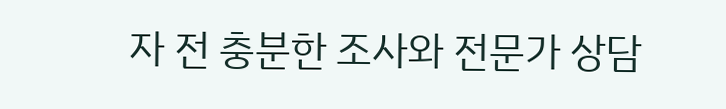자 전 충분한 조사와 전문가 상담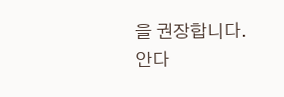을 권장합니다.
안다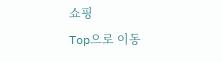쇼핑
Top으로 이동